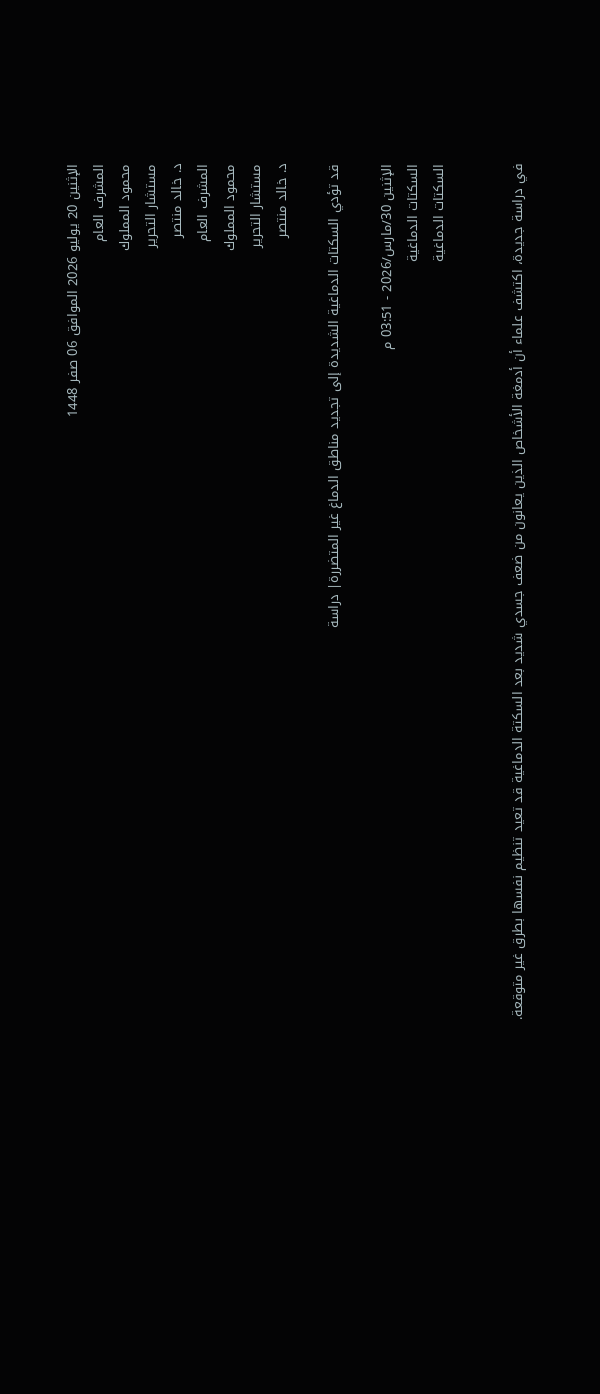الإثنين 20 يوليو 2026 الموافق 06 صفر 1448
المشرف العام
محمود المملوك
مستشار التحرير
د. خالد منتصر
المشرف العام
محمود المملوك
مستشار التحرير
د. خالد منتصر

قد تؤدي السكتات الدماغية الشديدة إلى تجديد مناطق الدماغ غير المتضررة| دراسة

الإثنين 30/مارس/2026 - 03:51 م
السكتات الدماغية
السكتات الدماغية


في دراسة جديدة، اكتشف علماء أن أدمغة الأشخاص الذين يعانون من ضعف جسدي شديد بعد السكتة الدماغية قد تعيد تنظيم نفسها بطرق غير متوقعة.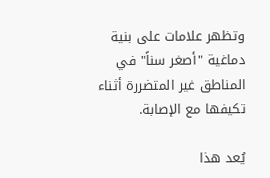وتظهر علامات على بنية دماغية "أصغر سناً" في المناطق غير المتضررة أثناء تكيفها مع الإصابة.

يُعد هذا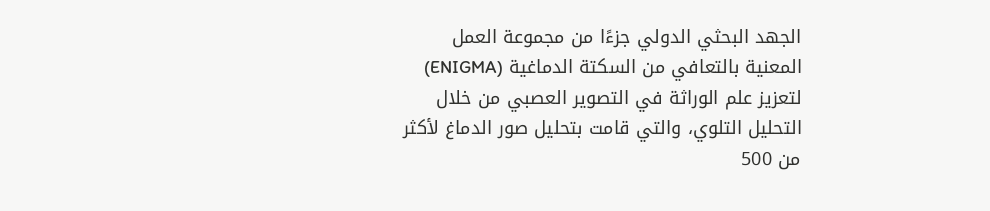الجهد البحثي الدولي جزءًا من مجموعة العمل المعنية بالتعافي من السكتة الدماغية (ENIGMA) لتعزيز علم الوراثة في التصوير العصبي من خلال التحليل التلوي، والتي قامت بتحليل صور الدماغ لأكثر من 500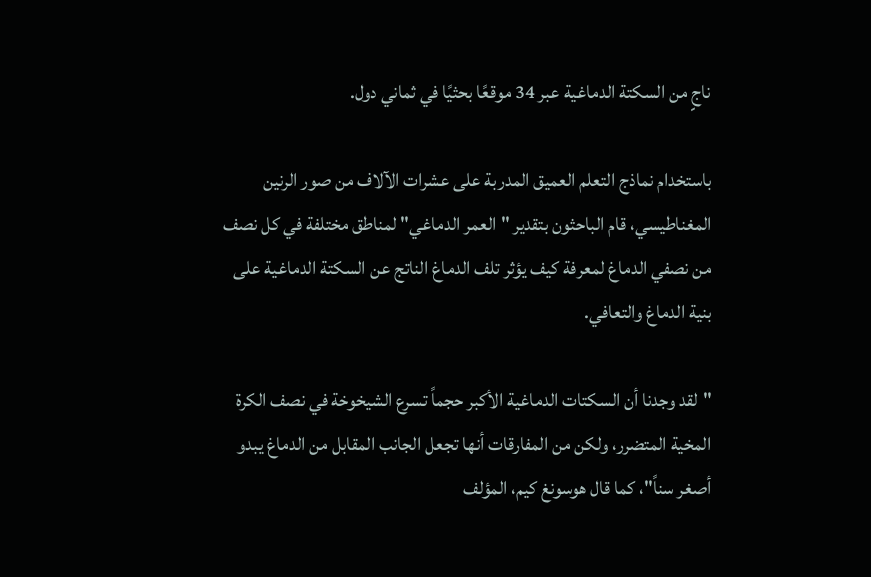ناجٍ من السكتة الدماغية عبر 34 موقعًا بحثيًا في ثماني دول.

باستخدام نماذج التعلم العميق المدربة على عشرات الآلاف من صور الرنين المغناطيسي، قام الباحثون بتقدير "العمر الدماغي" لمناطق مختلفة في كل نصف من نصفي الدماغ لمعرفة كيف يؤثر تلف الدماغ الناتج عن السكتة الدماغية على بنية الدماغ والتعافي.

"لقد وجدنا أن السكتات الدماغية الأكبر حجماً تسرع الشيخوخة في نصف الكرة المخية المتضرر، ولكن من المفارقات أنها تجعل الجانب المقابل من الدماغ يبدو أصغر سناً"، كما قال هوسونغ كيم، المؤلف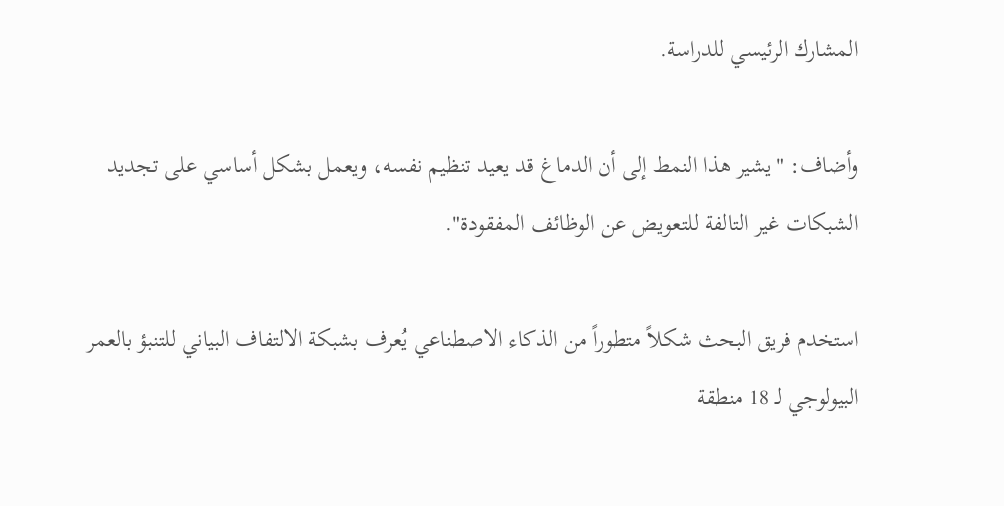المشارك الرئيسي للدراسة.

وأضاف: "يشير هذا النمط إلى أن الدماغ قد يعيد تنظيم نفسه، ويعمل بشكل أساسي على تجديد الشبكات غير التالفة للتعويض عن الوظائف المفقودة".

استخدم فريق البحث شكلاً متطوراً من الذكاء الاصطناعي يُعرف بشبكة الالتفاف البياني للتنبؤ بالعمر البيولوجي لـ 18 منطقة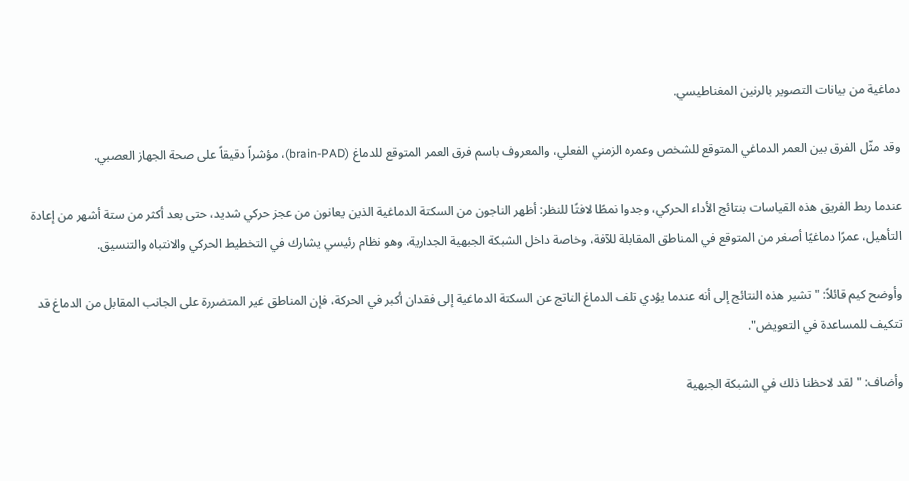دماغية من بيانات التصوير بالرنين المغناطيسي.

وقد مثّل الفرق بين العمر الدماغي المتوقع للشخص وعمره الزمني الفعلي، والمعروف باسم فرق العمر المتوقع للدماغ (brain-PAD)، مؤشراً دقيقاً على صحة الجهاز العصبي.

عندما ربط الفريق هذه القياسات بنتائج الأداء الحركي، وجدوا نمطًا لافتًا للنظر: أظهر الناجون من السكتة الدماغية الذين يعانون من عجز حركي شديد، حتى بعد أكثر من ستة أشهر من إعادة التأهيل، عمرًا دماغيًا أصغر من المتوقع في المناطق المقابلة للآفة، وخاصة داخل الشبكة الجبهية الجدارية، وهو نظام رئيسي يشارك في التخطيط الحركي والانتباه والتنسيق.

وأوضح كيم قائلاً: "تشير هذه النتائج إلى أنه عندما يؤدي تلف الدماغ الناتج عن السكتة الدماغية إلى فقدان أكبر في الحركة، فإن المناطق غير المتضررة على الجانب المقابل من الدماغ قد تتكيف للمساعدة في التعويض".

وأضاف: "لقد لاحظنا ذلك في الشبكة الجبهية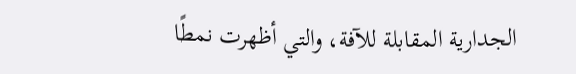الجدارية المقابلة للآفة، والتي أظهرت نمطًا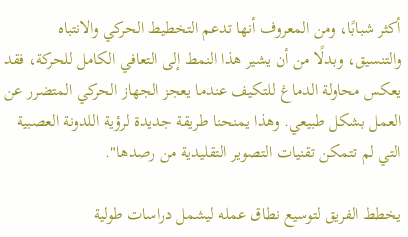أكثر شبابًا، ومن المعروف أنها تدعم التخطيط الحركي والانتباه والتنسيق، وبدلًا من أن يشير هذا النمط إلى التعافي الكامل للحركة، فقد يعكس محاولة الدماغ للتكيف عندما يعجز الجهاز الحركي المتضرر عن العمل بشكل طبيعي. وهذا يمنحنا طريقة جديدة لرؤية اللدونة العصبية التي لم تتمكن تقنيات التصوير التقليدية من رصدها".

يخطط الفريق لتوسيع نطاق عمله ليشمل دراسات طولية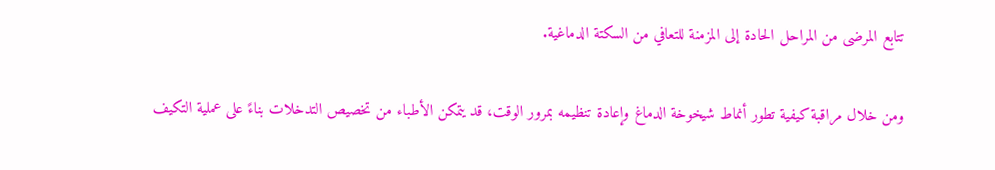تتابع المرضى من المراحل الحادة إلى المزمنة للتعافي من السكتة الدماغية.

ومن خلال مراقبة كيفية تطور أنماط شيخوخة الدماغ وإعادة تنظيمه بمرور الوقت، قد يتمكن الأطباء من تخصيص التدخلات بناءً على عملية التكيف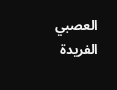العصبي الفريدة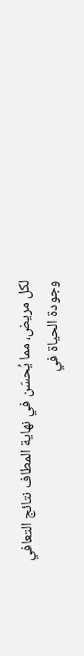لكل مريض، مما يُحسّن في نهاية المطاف نتائج التعافي وجودة الحياة في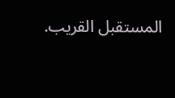المستقبل القريب.